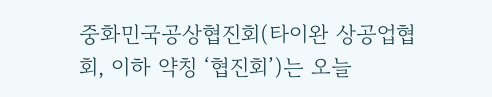중화민국공상협진회(타이완 상공업협회, 이하 약칭 ‘협진회’)는 오늘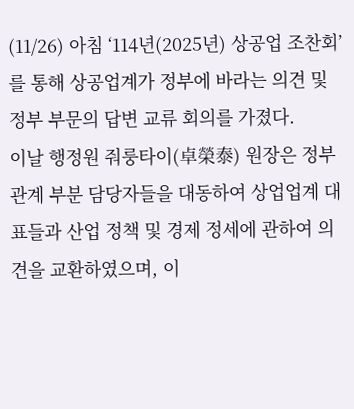(11/26) 아침 ‘114년(2025년) 상공업 조찬회’를 통해 상공업계가 정부에 바라는 의견 및 정부 부문의 답변 교류 회의를 가졌다.
이날 행정원 줘룽타이(卓榮泰) 원장은 정부 관계 부분 담당자들을 대동하여 상업업계 대표들과 산업 정책 및 경제 정세에 관하여 의견을 교환하였으며, 이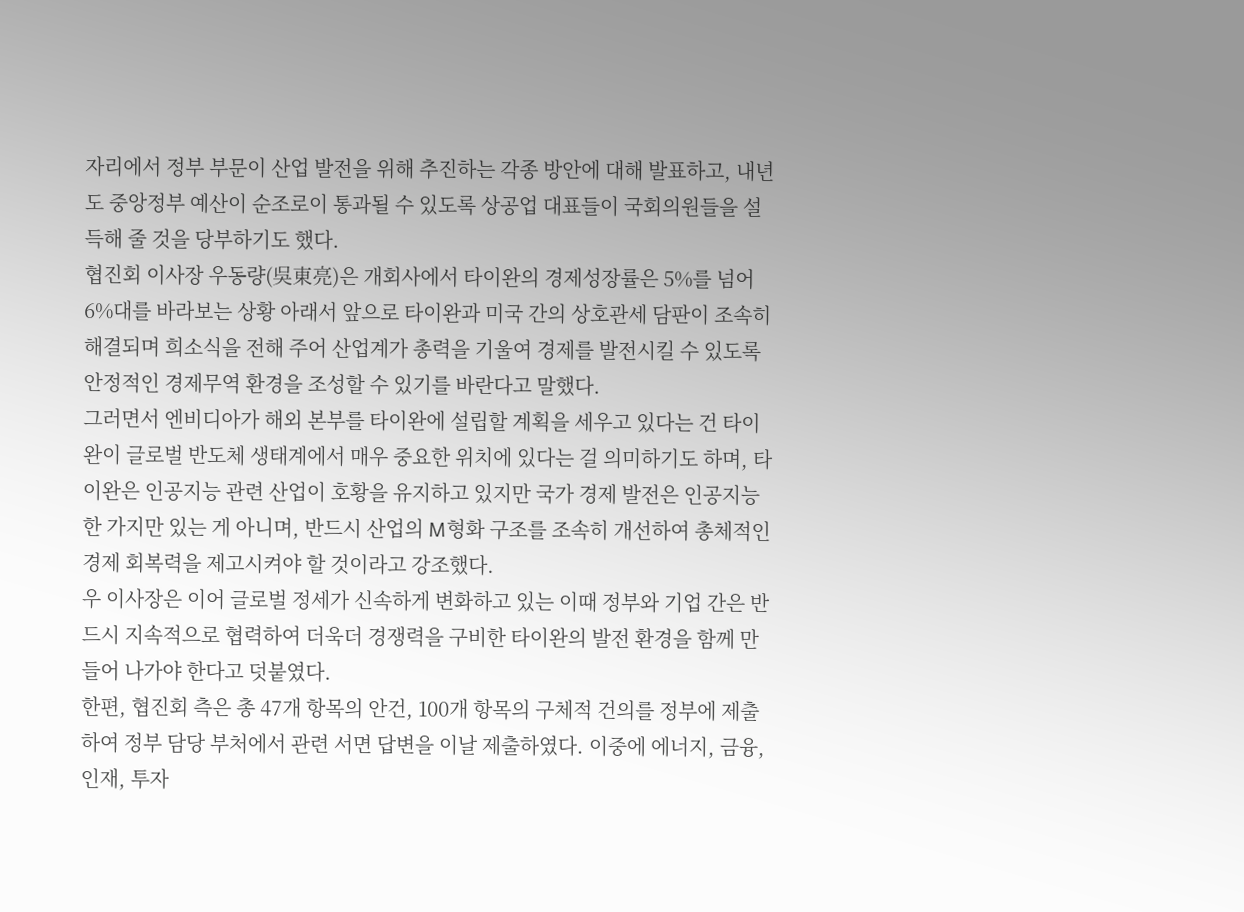자리에서 정부 부문이 산업 발전을 위해 추진하는 각종 방안에 대해 발표하고, 내년도 중앙정부 예산이 순조로이 통과될 수 있도록 상공업 대표들이 국회의원들을 설득해 줄 것을 당부하기도 했다.
협진회 이사장 우동량(吳東亮)은 개회사에서 타이완의 경제성장률은 5%를 넘어 6%대를 바라보는 상황 아래서 앞으로 타이완과 미국 간의 상호관세 담판이 조속히 해결되며 희소식을 전해 주어 산업계가 총력을 기울여 경제를 발전시킬 수 있도록 안정적인 경제무역 환경을 조성할 수 있기를 바란다고 말했다.
그러면서 엔비디아가 해외 본부를 타이완에 설립할 계획을 세우고 있다는 건 타이완이 글로벌 반도체 생태계에서 매우 중요한 위치에 있다는 걸 의미하기도 하며, 타이완은 인공지능 관련 산업이 호황을 유지하고 있지만 국가 경제 발전은 인공지능 한 가지만 있는 게 아니며, 반드시 산업의 M형화 구조를 조속히 개선하여 총체적인 경제 회복력을 제고시켜야 할 것이라고 강조했다.
우 이사장은 이어 글로벌 정세가 신속하게 변화하고 있는 이때 정부와 기업 간은 반드시 지속적으로 협력하여 더욱더 경쟁력을 구비한 타이완의 발전 환경을 함께 만들어 나가야 한다고 덧붙였다.
한편, 협진회 측은 총 47개 항목의 안건, 100개 항목의 구체적 건의를 정부에 제출하여 정부 담당 부처에서 관련 서면 답변을 이날 제출하였다. 이중에 에너지, 금융, 인재, 투자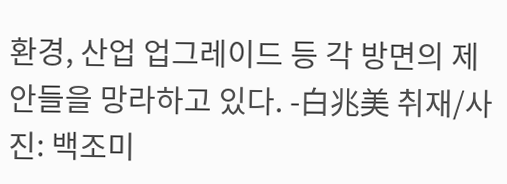환경, 산업 업그레이드 등 각 방면의 제안들을 망라하고 있다. -白兆美 취재/사진: 백조미